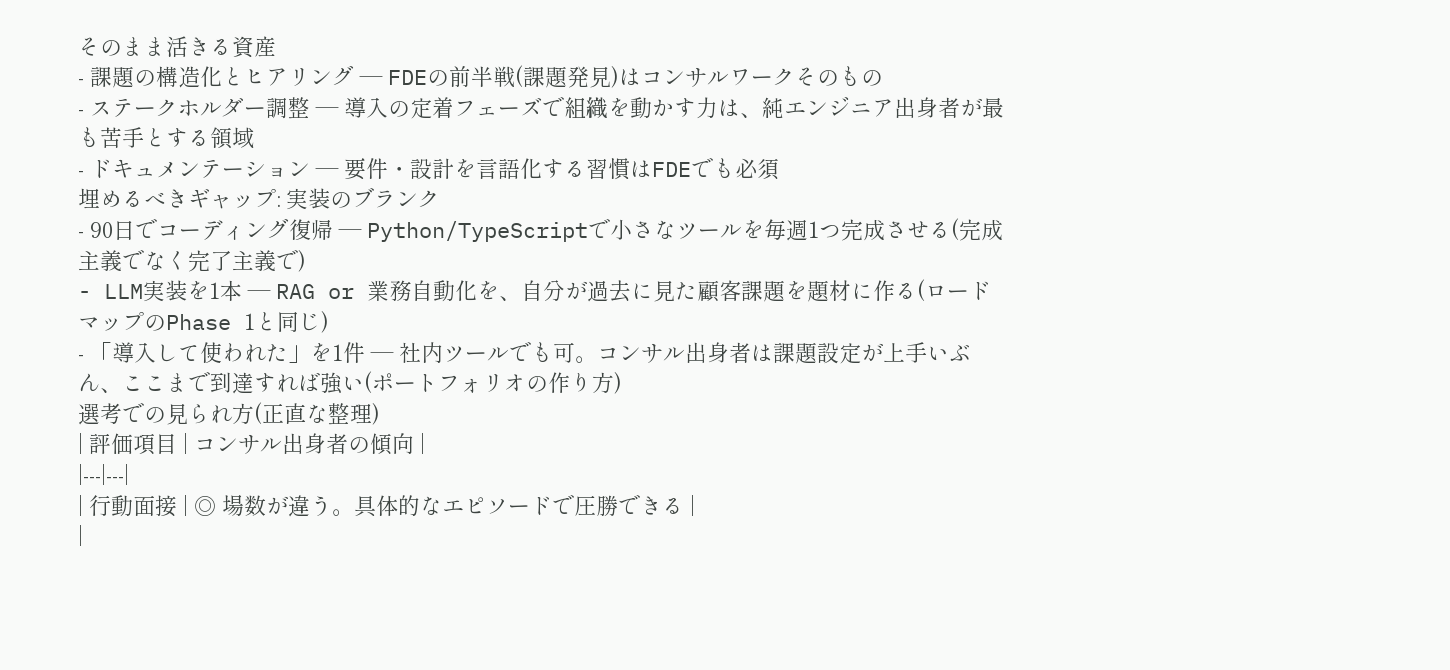そのまま活きる資産
- 課題の構造化とヒアリング — FDEの前半戦(課題発見)はコンサルワークそのもの
- ステークホルダー調整 — 導入の定着フェーズで組織を動かす力は、純エンジニア出身者が最も苦手とする領域
- ドキュメンテーション — 要件・設計を言語化する習慣はFDEでも必須
埋めるべきギャップ: 実装のブランク
- 90日でコーディング復帰 — Python/TypeScriptで小さなツールを毎週1つ完成させる(完成主義でなく完了主義で)
- LLM実装を1本 — RAG or 業務自動化を、自分が過去に見た顧客課題を題材に作る(ロードマップのPhase 1と同じ)
- 「導入して使われた」を1件 — 社内ツールでも可。コンサル出身者は課題設定が上手いぶん、ここまで到達すれば強い(ポートフォリオの作り方)
選考での見られ方(正直な整理)
| 評価項目 | コンサル出身者の傾向 |
|---|---|
| 行動面接 | ◎ 場数が違う。具体的なエピソードで圧勝できる |
|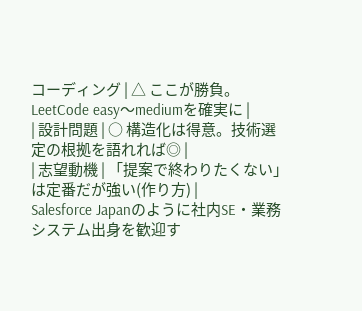コーディング | △ ここが勝負。LeetCode easy〜mediumを確実に |
| 設計問題 | ○ 構造化は得意。技術選定の根拠を語れれば◎ |
| 志望動機 | 「提案で終わりたくない」は定番だが強い(作り方) |
Salesforce Japanのように社内SE・業務システム出身を歓迎す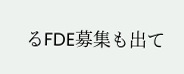るFDE募集も出て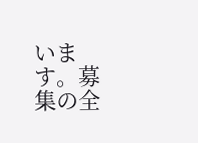います。募集の全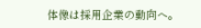体像は採用企業の動向へ。